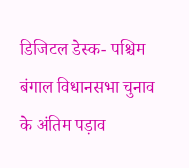डिजिटल डेस्क- पश्चिम बंगाल विधानसभा चुनाव के अंतिम पड़ाव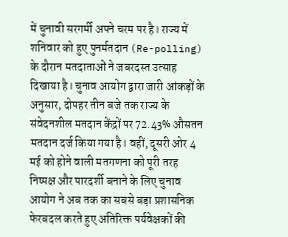में चुनावी सरगर्मी अपने चरम पर है। राज्य में शनिवार को हुए पुनर्मतदान (Re-polling) के दौरान मतदाताओं ने जबरदस्त उत्साह दिखाया है। चुनाव आयोग द्वारा जारी आंकड़ों के अनुसार, दोपहर तीन बजे तक राज्य के संवेदनशील मतदान केंद्रों पर 72.43% औसतन मतदान दर्ज किया गया है। वहीं, दूसरी ओर 4 मई को होने वाली मतगणना को पूरी तरह निष्पक्ष और पारदर्शी बनाने के लिए चुनाव आयोग ने अब तक का सबसे बड़ा प्रशासनिक फेरबदल करते हुए अतिरिक्त पर्यवेक्षकों की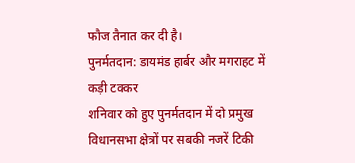फौज तैनात कर दी है।
पुनर्मतदान: डायमंड हार्बर और मगराहट में कड़ी टक्कर
शनिवार को हुए पुनर्मतदान में दो प्रमुख विधानसभा क्षेत्रों पर सबकी नजरें टिकी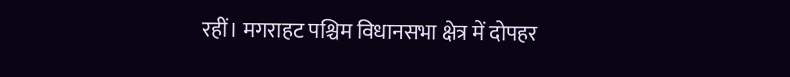रहीं। मगराहट पश्चिम विधानसभा क्षेत्र में दोपहर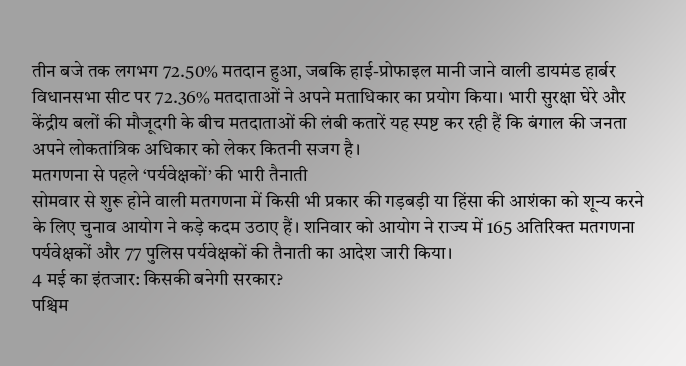तीन बजे तक लगभग 72.50% मतदान हुआ, जबकि हाई-प्रोफाइल मानी जाने वाली डायमंड हार्बर विधानसभा सीट पर 72.36% मतदाताओं ने अपने मताधिकार का प्रयोग किया। भारी सुरक्षा घेरे और केंद्रीय बलों की मौजूदगी के बीच मतदाताओं की लंबी कतारें यह स्पष्ट कर रही हैं कि बंगाल की जनता अपने लोकतांत्रिक अधिकार को लेकर कितनी सजग है।
मतगणना से पहले ‘पर्यवेक्षकों’ की भारी तैनाती
सोमवार से शुरू होने वाली मतगणना में किसी भी प्रकार की गड़बड़ी या हिंसा की आशंका को शून्य करने के लिए चुनाव आयोग ने कड़े कदम उठाए हैं। शनिवार को आयोग ने राज्य में 165 अतिरिक्त मतगणना पर्यवेक्षकों और 77 पुलिस पर्यवेक्षकों की तैनाती का आदेश जारी किया।
4 मई का इंतजार: किसकी बनेगी सरकार?
पश्चिम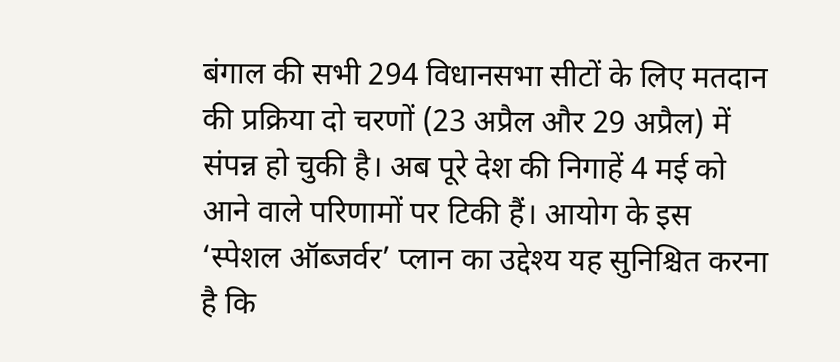बंगाल की सभी 294 विधानसभा सीटों के लिए मतदान की प्रक्रिया दो चरणों (23 अप्रैल और 29 अप्रैल) में संपन्न हो चुकी है। अब पूरे देश की निगाहें 4 मई को आने वाले परिणामों पर टिकी हैं। आयोग के इस ‘स्पेशल ऑब्जर्वर’ प्लान का उद्देश्य यह सुनिश्चित करना है कि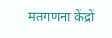मतगणना केंद्रों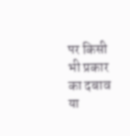पर किसी भी प्रकार का दबाव या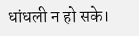धांधली न हो सके।